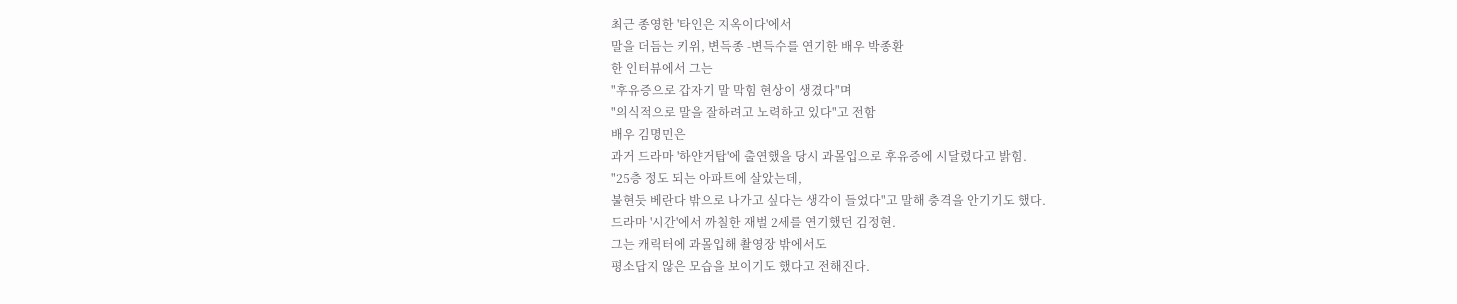최근 종영한 '타인은 지옥이다'에서
말을 더듬는 키위, 변득종 -변득수를 연기한 배우 박종환
한 인터뷰에서 그는
"후유증으로 갑자기 말 막힘 현상이 생겼다"며
"의식적으로 말을 잘하려고 노력하고 있다"고 전함
배우 김명민은
과거 드라마 '하얀거탑'에 출연했을 당시 과몰입으로 후유증에 시달렸다고 밝힘.
"25층 정도 되는 아파트에 살았는데,
불현듯 베란다 밖으로 나가고 싶다는 생각이 들었다"고 말해 충격을 안기기도 했다.
드라마 '시간'에서 까칠한 재벌 2세를 연기했던 김정현.
그는 캐릭터에 과몰입해 촬영장 밖에서도
평소답지 않은 모습을 보이기도 했다고 전해진다.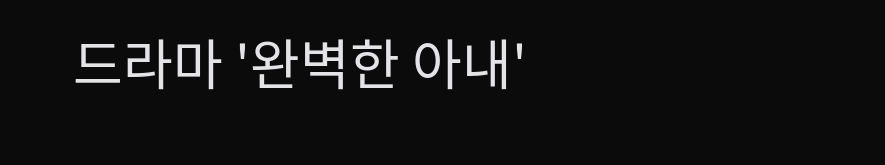드라마 '완벽한 아내'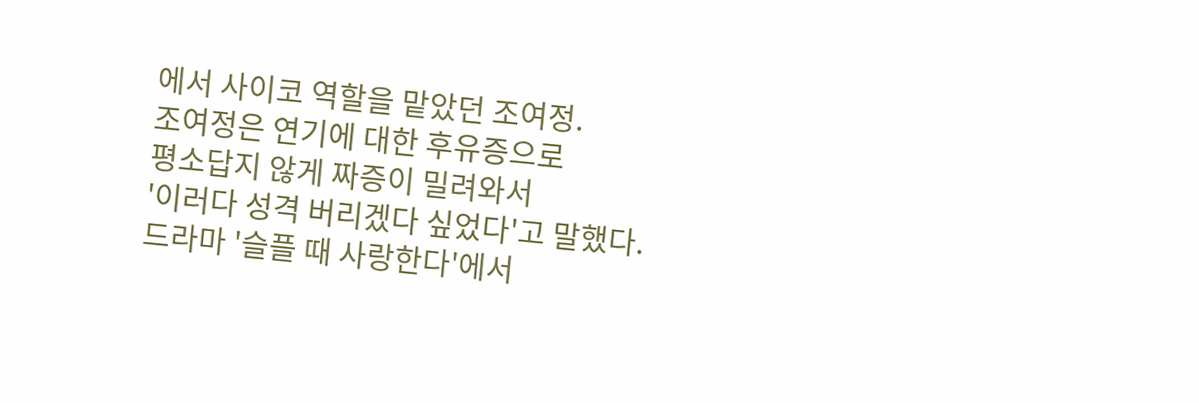에서 사이코 역할을 맡았던 조여정.
조여정은 연기에 대한 후유증으로
평소답지 않게 짜증이 밀려와서
'이러다 성격 버리겠다 싶었다'고 말했다.
드라마 '슬플 때 사랑한다'에서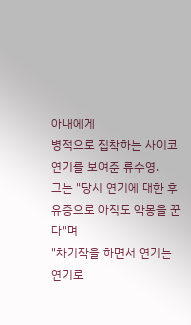아내에게
병적으로 집착하는 사이코 연기를 보여준 류수영.
그는 "당시 연기에 대한 후유증으로 아직도 악몽을 꾼다"며
"차기작을 하면서 연기는 연기로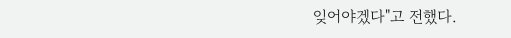잊어야겠다"고 전했다.